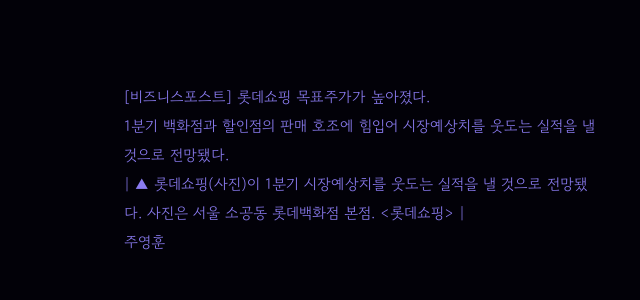[비즈니스포스트] 롯데쇼핑 목표주가가 높아졌다.
1분기 백화점과 할인점의 판매 호조에 힘입어 시장예상치를 웃도는 실적을 낼 것으로 전망됐다.
| ▲ 롯데쇼핑(사진)이 1분기 시장예상치를 웃도는 실적을 낼 것으로 전망됐다. 사진은 서울 소공동 롯데백화점 본점. <롯데쇼핑> |
주영훈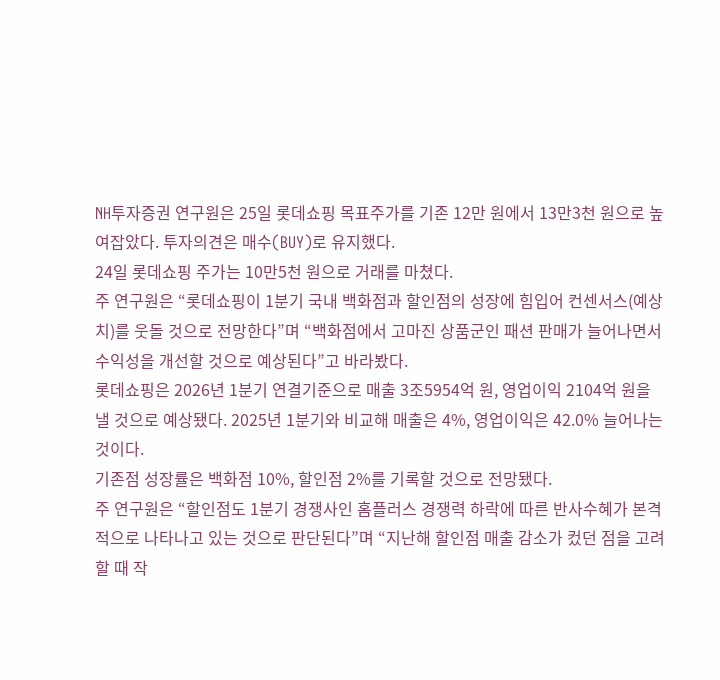NH투자증권 연구원은 25일 롯데쇼핑 목표주가를 기존 12만 원에서 13만3천 원으로 높여잡았다. 투자의견은 매수(BUY)로 유지했다.
24일 롯데쇼핑 주가는 10만5천 원으로 거래를 마쳤다.
주 연구원은 “롯데쇼핑이 1분기 국내 백화점과 할인점의 성장에 힘입어 컨센서스(예상치)를 웃돌 것으로 전망한다”며 “백화점에서 고마진 상품군인 패션 판매가 늘어나면서 수익성을 개선할 것으로 예상된다”고 바라봤다.
롯데쇼핑은 2026년 1분기 연결기준으로 매출 3조5954억 원, 영업이익 2104억 원을 낼 것으로 예상됐다. 2025년 1분기와 비교해 매출은 4%, 영업이익은 42.0% 늘어나는 것이다.
기존점 성장률은 백화점 10%, 할인점 2%를 기록할 것으로 전망됐다.
주 연구원은 “할인점도 1분기 경쟁사인 홈플러스 경쟁력 하락에 따른 반사수혜가 본격적으로 나타나고 있는 것으로 판단된다”며 “지난해 할인점 매출 감소가 컸던 점을 고려할 때 작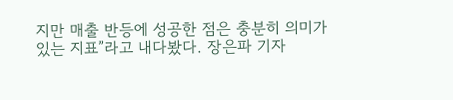지만 매출 반등에 성공한 점은 충분히 의미가 있는 지표”라고 내다봤다. 장은파 기자